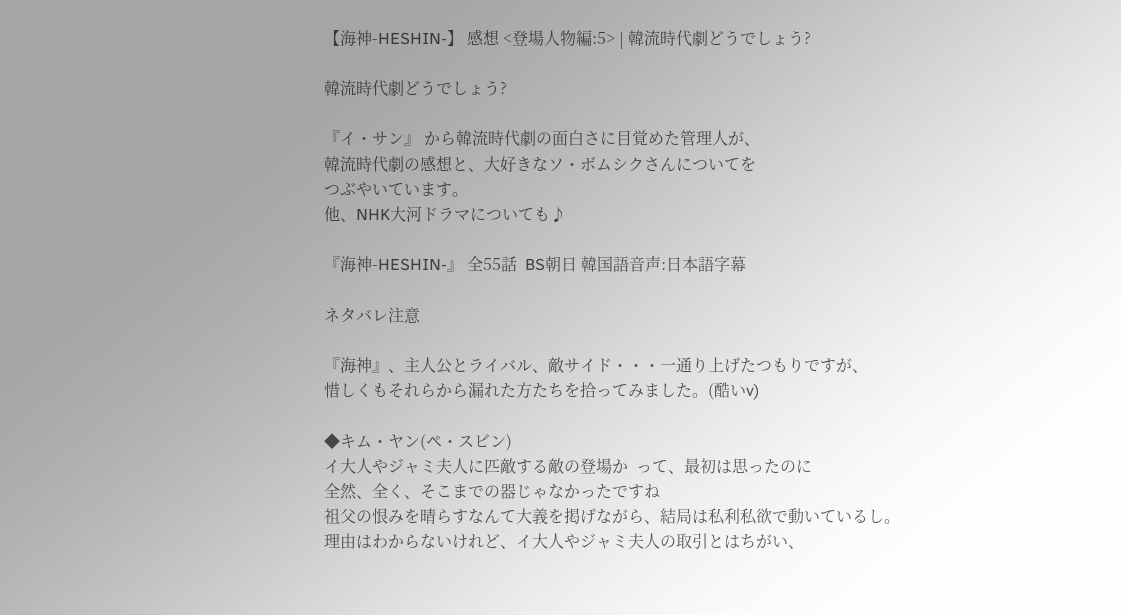【海神-HESHIN-】 感想 <登場人物編:5> | 韓流時代劇どうでしょう?

韓流時代劇どうでしょう?

『イ・サン』 から韓流時代劇の面白さに目覚めた管理人が、
韓流時代劇の感想と、大好きなソ・ボムシクさんについてを
つぶやいています。
他、NHK大河ドラマについても♪

『海神-HESHIN-』 全55話  BS朝日 韓国語音声:日本語字幕

ネタバレ注意

『海神』、主人公とライバル、敵サイド・・・一通り上げたつもりですが、
惜しくもそれらから漏れた方たちを拾ってみました。(酷いv)

◆キム・ヤン(ペ・スビン)
イ大人やジャミ夫人に匹敵する敵の登場か  って、最初は思ったのに
全然、全く、そこまでの器じゃなかったですね
祖父の恨みを晴らすなんて大義を掲げながら、結局は私利私欲で動いているし。
理由はわからないけれど、イ大人やジャミ夫人の取引とはちがい、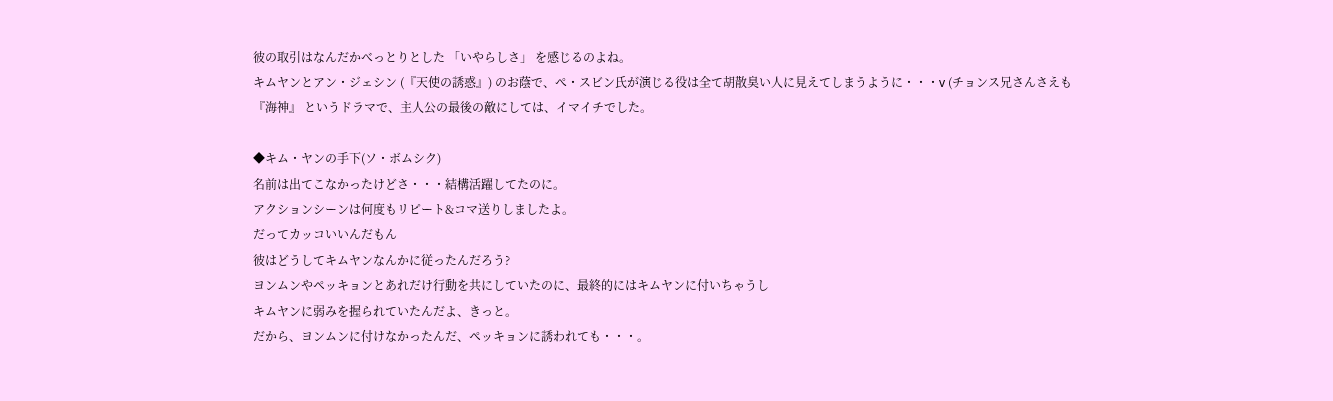彼の取引はなんだかべっとりとした 「いやらしさ」 を感じるのよね。
キムヤンとアン・ジェシン (『天使の誘惑』) のお蔭で、ぺ・スビン氏が演じる役は全て胡散臭い人に見えてしまうように・・・v (チョンス兄さんさえも
『海神』 というドラマで、主人公の最後の敵にしては、イマイチでした。

◆キム・ヤンの手下(ソ・ボムシク)
名前は出てこなかったけどさ・・・結構活躍してたのに。
アクションシーンは何度もリピート&コマ送りしましたよ。
だってカッコいいんだもん
彼はどうしてキムヤンなんかに従ったんだろう?
ヨンムンやペッキョンとあれだけ行動を共にしていたのに、最終的にはキムヤンに付いちゃうし
キムヤンに弱みを握られていたんだよ、きっと。
だから、ヨンムンに付けなかったんだ、ペッキョンに誘われても・・・。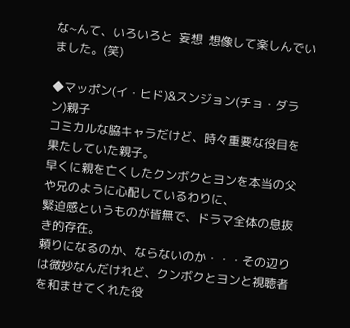な~んて、いろいろと  妄想  想像して楽しんでいました。(笑)

◆マッポン(イ・ヒド)&スンジョン(チョ・ダラン)親子
コミカルな脇キャラだけど、時々重要な役目を果たしていた親子。
早くに親を亡くしたクンボクとヨンを本当の父や兄のように心配しているわりに、
緊迫感というものが皆無で、ドラマ全体の息抜き的存在。
頼りになるのか、ならないのか・・・その辺りは微妙なんだけれど、クンボクとヨンと視聴者を和ませてくれた役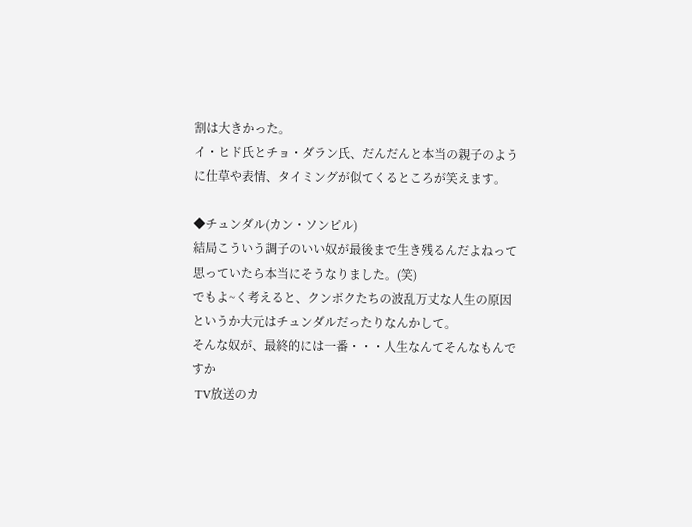割は大きかった。
イ・ヒド氏とチョ・ダラン氏、だんだんと本当の親子のように仕草や表情、タイミングが似てくるところが笑えます。

◆チュンダル(カン・ソンピル)
結局こういう調子のいい奴が最後まで生き残るんだよねって思っていたら本当にそうなりました。(笑)
でもよ~く考えると、クンボクたちの波乱万丈な人生の原因というか大元はチュンダルだったりなんかして。
そんな奴が、最終的には一番・・・人生なんてそんなもんですか
 TV放送のカ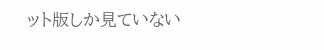ット版しか見ていない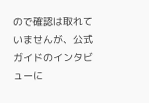ので確認は取れていませんが、公式ガイドのインタビューに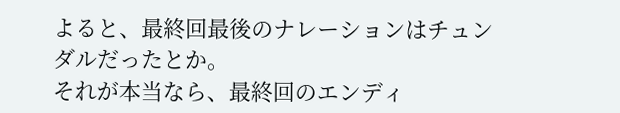よると、最終回最後のナレーションはチュンダルだったとか。
それが本当なら、最終回のエンディ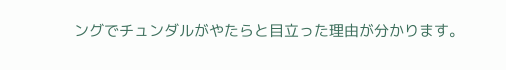ングでチュンダルがやたらと目立った理由が分かります。